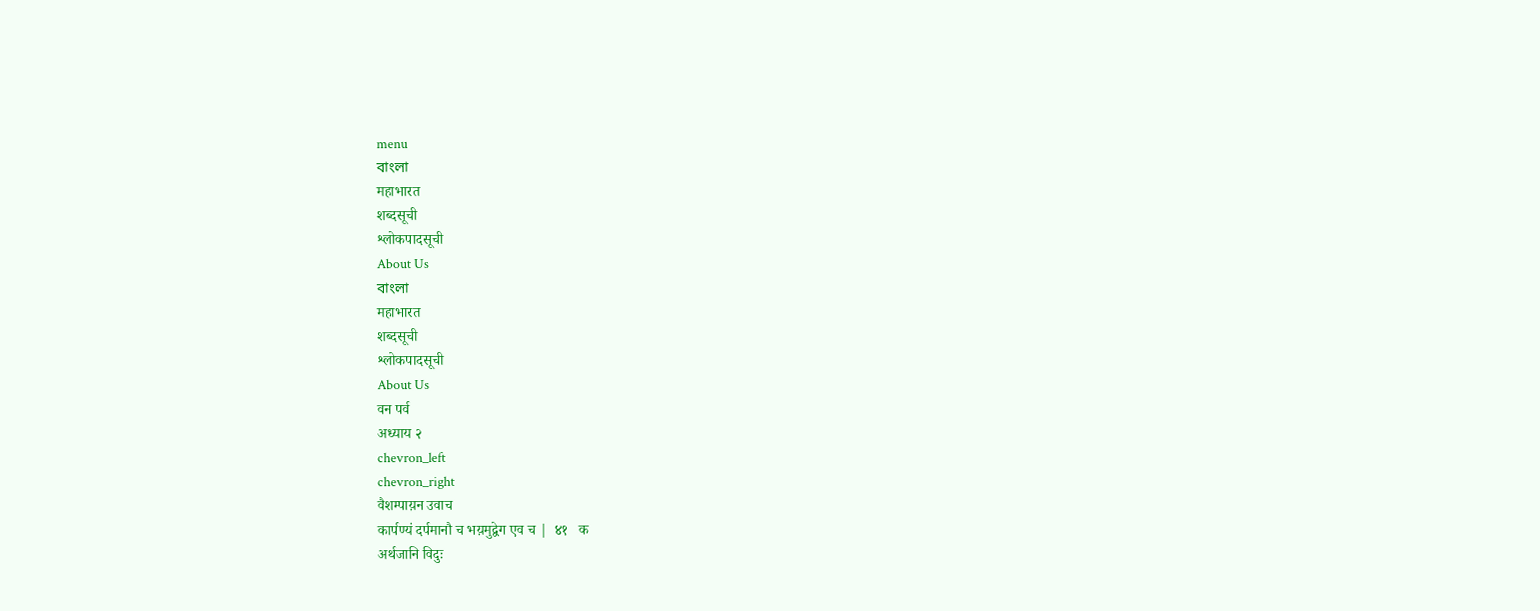menu
বাংলা
महाभारत
शब्दसूची
श्लोकपादसूची
About Us
বাংলা
महाभारत
शब्दसूची
श्लोकपादसूची
About Us
वन पर्व
अध्याय २
chevron_left
chevron_right
वैशम्पाय़न उवाच
कार्पण्यं दर्पमानौ च भय़मुद्वेग एव च |  ४१   क
अर्थजानि विदुः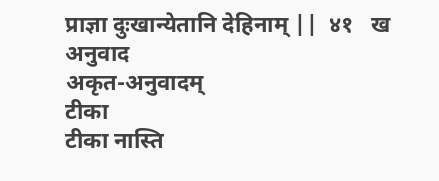प्राज्ञा दुःखान्येतानि देहिनाम् ||  ४१   ख
अनुवाद
अकृत-अनुवादम्
टीका
टीका नास्ति